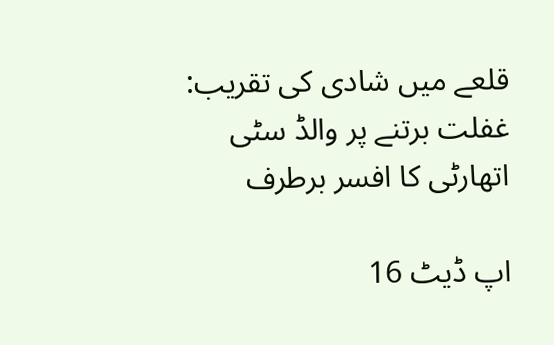قلعے میں شادی کی تقریب: غفلت برتنے پر والڈ سٹی اتھارٹی کا افسر برطرف

اپ ڈیٹ 16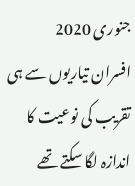جنوری 2020
افسران تیاریوں سے ہی تقریب کی نوعیت کا اندازہ لگا سکتے تھے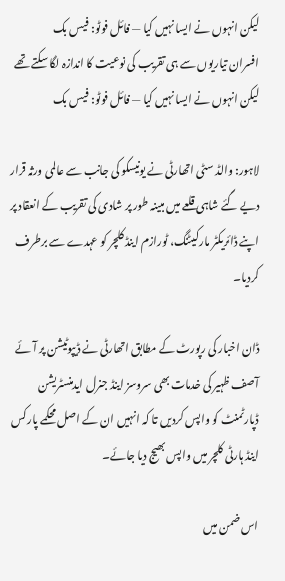لیکن انہوں نے ایسا نہیں کیا — فائل فوٹو: فیس بک
افسران تیاریوں سے ہی تقریب کی نوعیت کا اندازہ لگا سکتے تھے لیکن انہوں نے ایسا نہیں کیا — فائل فوٹو: فیس بک

لاہور: والڈ سٹی اتھارٹی نے یونیسکو کی جانب سے عالمی ورثہ قرار دیے گئے شاہی قلعے میں مبینہ طور پر شادی کی تقریب کے انعقاد پر اپنے ڈائریکٹر مارکیٹنگ، ٹورازم اینڈ کلچر کو عہدے سے برطرف کردیا۔

ڈان اخبار کی رپورٹ کے مطابق اتھارٹی نے ڈیپوٹیشن پر آئے آصف ظہیر کی خدمات بھی سروسز اینڈ جنرل ایدمنسٹریشن ڈپارٹمنٹ کو واپس کردیں تا کہ انہیں ان کے اصل محکمے پارکس اینڈ ہارٹی کلچر میں واپس بھیج دیا جائے۔

اس ضمن میں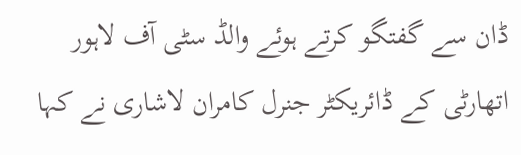ڈان سے گفتگو کرتے ہوئے والڈ سٹی آف لاہور اتھارٹی کے ڈائریکٹر جنرل کامران لاشاری نے کہا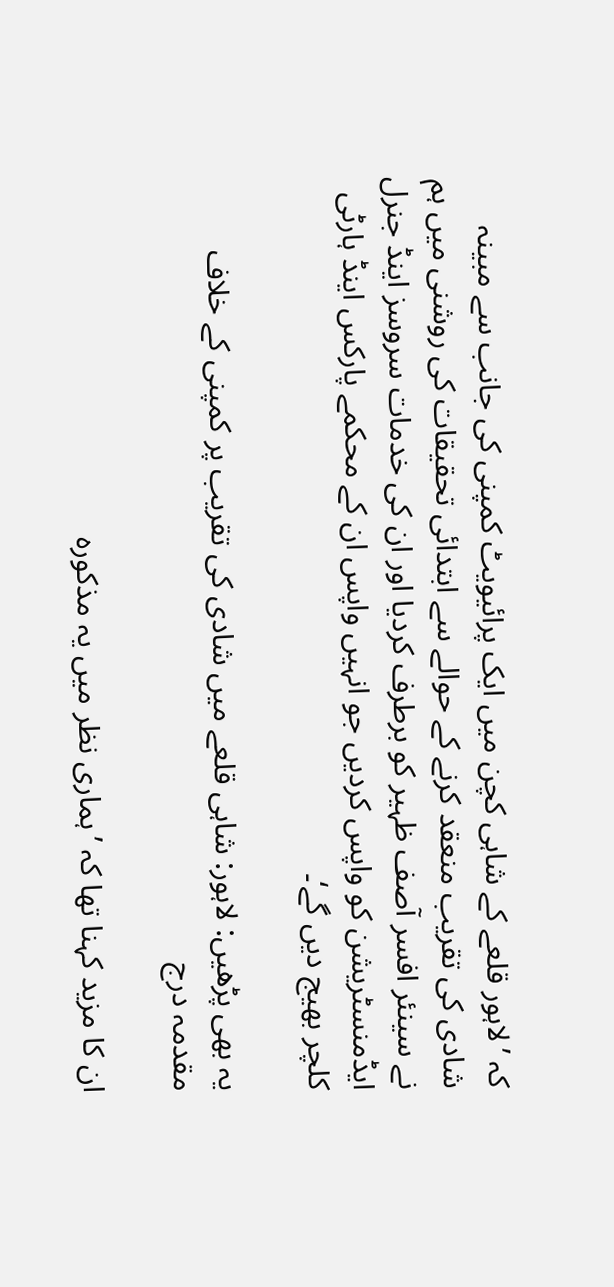کہ ’لاہور قلعے کے شاہی کچن میں ایک پرائیویٹ کمپنی کی جانب سے مبینہ شادی کی تقریب منعقد کرنے کے حوالے سے ابتدائی تحقیقات کی روشنی میں ہم نے سینئر افسر آصف ظہیر کو برطرف کردیا اور ان کی خدمات سروسز اینڈ جنرل ایڈمنسٹریشن کو واپس کردیں جو انہیں واپس ان کے محکمے پارکس اینڈ ہارٹی کلچر بھیج دیں گے‘۔

یہ بھی پڑھیں: لاہور: شاہی قلعے میں شادی کی تقریب پر کمپنی کے خلاف مقدمہ درج

ان کا مزید کہنا تھا کہ ’ہماری نظر میں یہ مذکورہ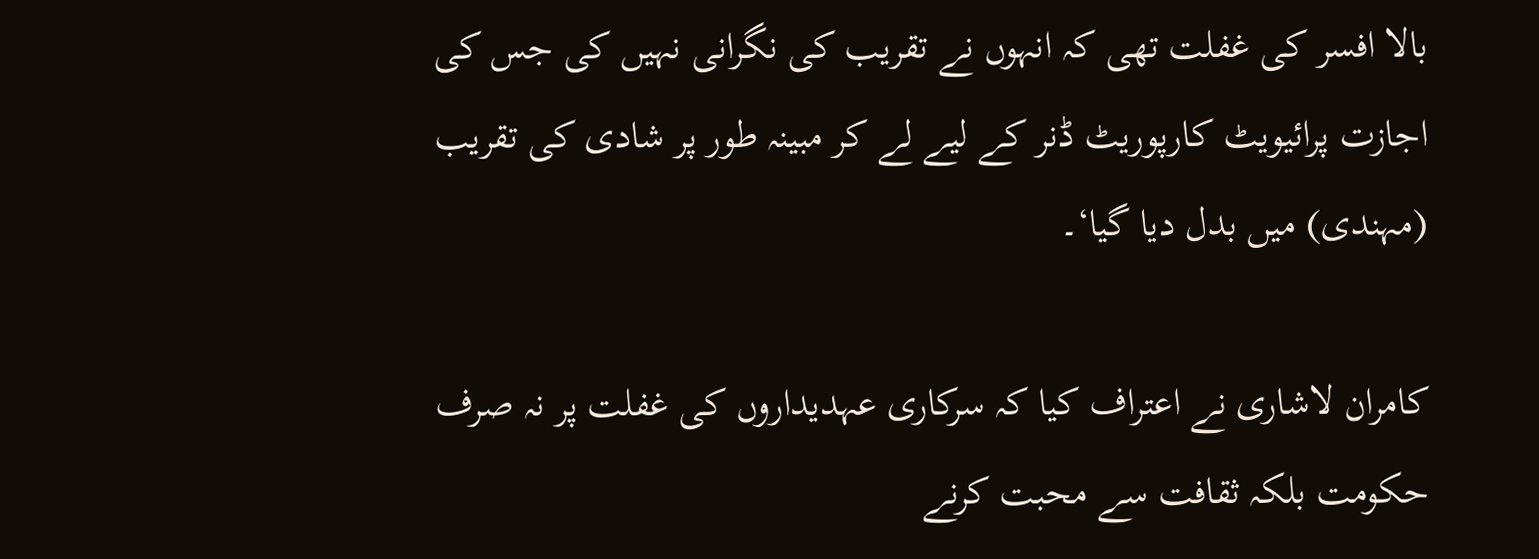بالا افسر کی غفلت تھی کہ انہوں نے تقریب کی نگرانی نہیں کی جس کی اجازت پرائیویٹ کارپوریٹ ڈنر کے لیے لے کر مبینہ طور پر شادی کی تقریب (مہندی) میں بدل دیا گیا‘۔

کامران لاشاری نے اعتراف کیا کہ سرکاری عہدیداروں کی غفلت پر نہ صرف حکومت بلکہ ثقافت سے محبت کرنے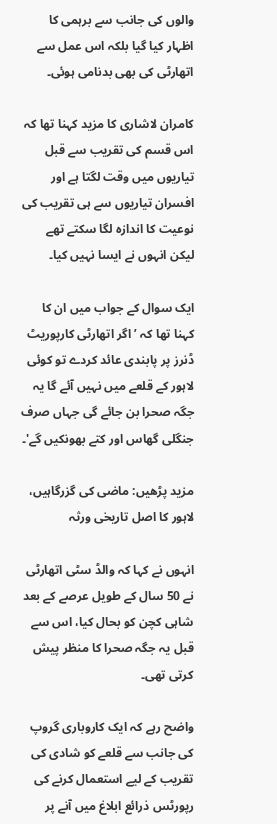والوں کی جانب سے برہمی کا اظہار کیا گیا بلکہ اس عمل سے اتھارٹی کی بھی بدنامی ہوئی۔

کامران لاشاری کا مزید کہنا تھا کہ اس قسم کی تقریب سے قبل تیاریوں میں وقت لگتا ہے اور افسران تیاریوں سے ہی تقریب کی نوعیت کا اندازہ لگا سکتے تھے لیکن انہوں نے ایسا نہیں کیا۔

ایک سوال کے جواب میں ان کا کہنا تھا کہ ’اگر اتھارٹی کارپوریٹ ڈنرز پر پابندی عائد کردے تو کوئی لاہور کے قلعے میں نہیں آئے گا یہ جگہ صحرا بن جائے گی جہاں صرف جنگلی گھاس اور کتے بھونکیں گے'۔

مزید پڑھیں: ماضی کی گزرگاہیں، لاہور کا اصل تاریخی ورثہ

انہوں نے کہا کہ والڈ سٹی اتھارٹی نے 50 سال کے طویل عرصے کے بعد شاہی کچن کو بحال کیا، اس سے قبل یہ جگہ صحرا کا منظر پیش کرتی تھی۔

واضح رہے کہ ایک کاروباری گروپ کی جانب سے قلعے کو شادی کی تقریب کے لیے استعمال کرنے کی رپورٹس ذرائع ابلاغ میں آنے پر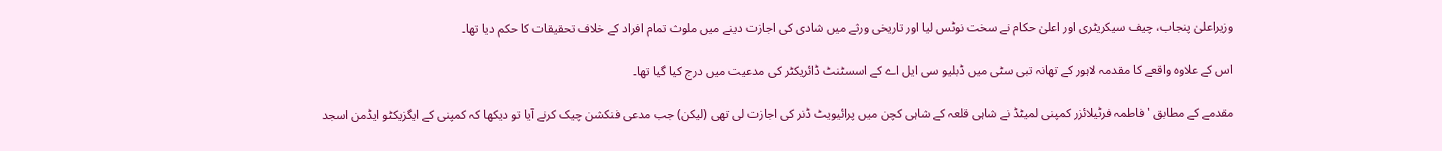وزیراعلیٰ پنجاب، چیف سیکریٹری اور اعلیٰ حکام نے سخت نوٹس لیا اور تاریخی ورثے میں شادی کی اجازت دینے میں ملوث تمام افراد کے خلاف تحقیقات کا حکم دیا تھا۔

اس کے علاوہ واقعے کا مقدمہ لاہور کے تھانہ تبی سٹی میں ڈبلیو سی ایل اے کے اسسٹنٹ ڈائریکٹر کی مدعیت میں درج کیا گیا تھا۔

مقدمے کے مطابق 'فاطمہ فرٹیلائزر کمپنی لمیٹڈ نے شاہی قلعہ کے شاہی کچن میں پرائیویٹ ڈنر کی اجازت لی تھی (لیکن) جب مدعی فنکشن چیک کرنے آیا تو دیکھا کہ کمپنی کے ایگزیکٹو ایڈمن اسجد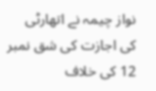نواز چیمہ نے اتھارٹی کی اجازت کی شق نمبر 12 کی خلاف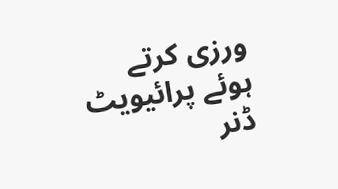ورزی کرتے ہوئے پرائیویٹ ڈنر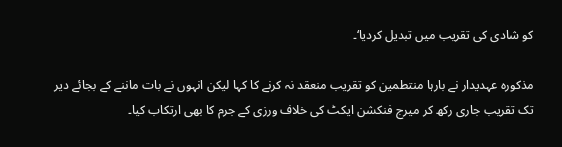کو شادی کی تقریب میں تبدیل کردیا‘۔

مذکورہ عہدیدار نے بارہا منتطمین کو تقریب منعقد نہ کرنے کا کہا لیکن انہوں نے بات ماننے کے بجائے دیر تک تقریب جاری رکھ کر میرج فنکشن ایکٹ کی خلاف ورزی کے جرم کا بھی ارتکاب کیا۔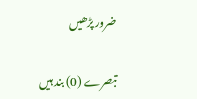ضرور پڑھیں

تبصرے (0) بند ہیں